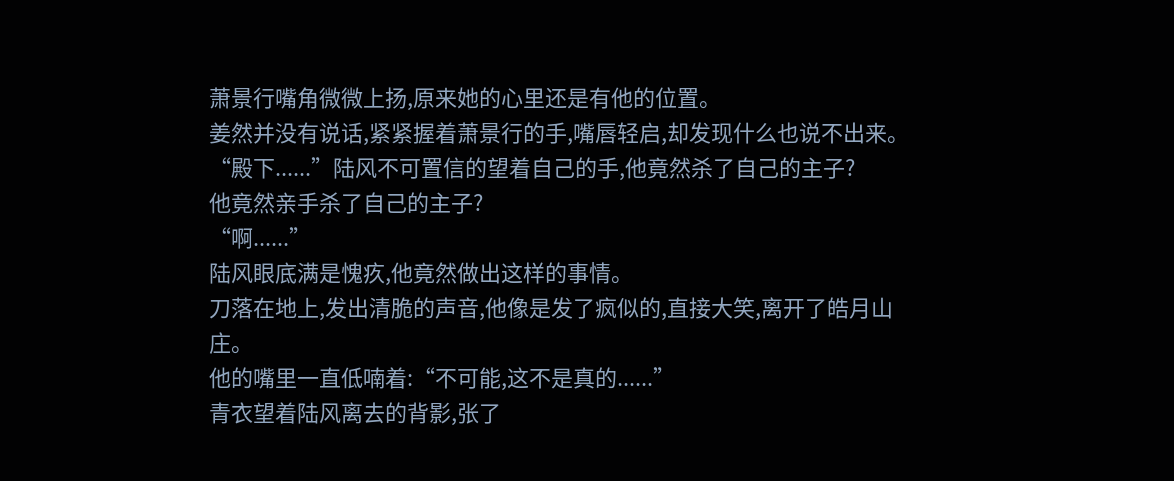萧景行嘴角微微上扬,原来她的心里还是有他的位置。
姜然并没有说话,紧紧握着萧景行的手,嘴唇轻启,却发现什么也说不出来。
“殿下......”陆风不可置信的望着自己的手,他竟然杀了自己的主子?
他竟然亲手杀了自己的主子?
“啊......”
陆风眼底满是愧疚,他竟然做出这样的事情。
刀落在地上,发出清脆的声音,他像是发了疯似的,直接大笑,离开了皓月山庄。
他的嘴里一直低喃着:“不可能,这不是真的......”
青衣望着陆风离去的背影,张了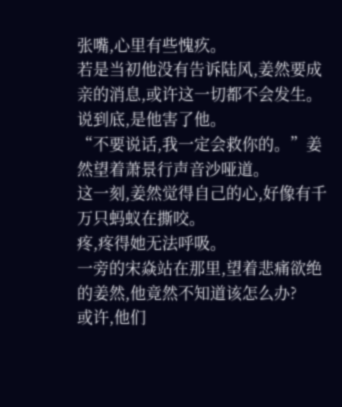张嘴,心里有些愧疚。
若是当初他没有告诉陆风,姜然要成亲的消息,或许这一切都不会发生。
说到底,是他害了他。
“不要说话,我一定会救你的。”姜然望着萧景行声音沙哑道。
这一刻,姜然觉得自己的心,好像有千万只蚂蚁在撕咬。
疼,疼得她无法呼吸。
一旁的宋焱站在那里,望着悲痛欲绝的姜然,他竟然不知道该怎么办?
或许,他们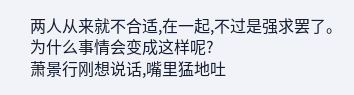两人从来就不合适,在一起,不过是强求罢了。
为什么事情会变成这样呢?
萧景行刚想说话,嘴里猛地吐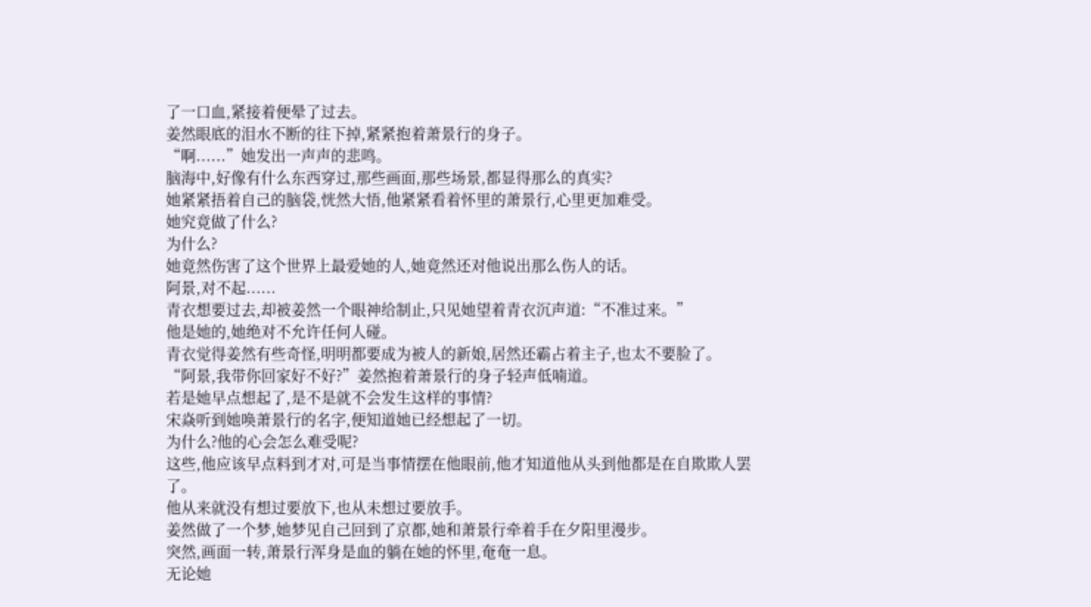了一口血,紧接着便晕了过去。
姜然眼底的泪水不断的往下掉,紧紧抱着萧景行的身子。
“啊......”她发出一声声的悲鸣。
脑海中,好像有什么东西穿过,那些画面,那些场景,都显得那么的真实?
她紧紧捂着自己的脑袋,恍然大悟,他紧紧看着怀里的萧景行,心里更加难受。
她究竟做了什么?
为什么?
她竟然伤害了这个世界上最爱她的人,她竟然还对他说出那么伤人的话。
阿景,对不起......
青衣想要过去,却被姜然一个眼神给制止,只见她望着青衣沉声道:“不准过来。”
他是她的,她绝对不允许任何人碰。
青衣觉得姜然有些奇怪,明明都要成为被人的新娘,居然还霸占着主子,也太不要脸了。
“阿景,我带你回家好不好?”姜然抱着萧景行的身子轻声低喃道。
若是她早点想起了,是不是就不会发生这样的事情?
宋焱听到她唤萧景行的名字,便知道她已经想起了一切。
为什么?他的心会怎么难受呢?
这些,他应该早点料到才对,可是当事情摆在他眼前,他才知道他从头到他都是在自欺欺人罢了。
他从来就没有想过要放下,也从未想过要放手。
姜然做了一个梦,她梦见自己回到了京都,她和萧景行牵着手在夕阳里漫步。
突然,画面一转,萧景行浑身是血的躺在她的怀里,奄奄一息。
无论她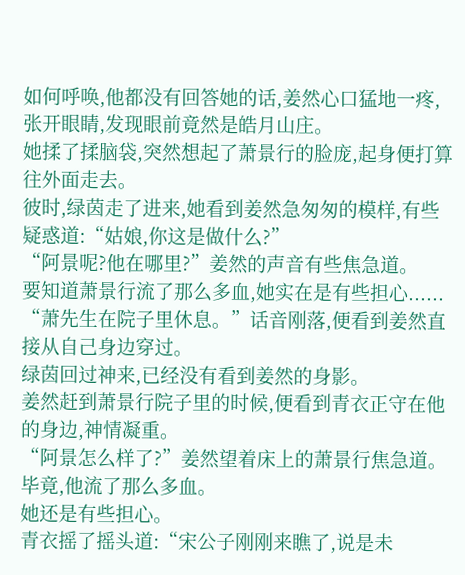如何呼唤,他都没有回答她的话,姜然心口猛地一疼,张开眼睛,发现眼前竟然是皓月山庄。
她揉了揉脑袋,突然想起了萧景行的脸庞,起身便打算往外面走去。
彼时,绿茵走了进来,她看到姜然急匆匆的模样,有些疑惑道:“姑娘,你这是做什么?”
“阿景呢?他在哪里?”姜然的声音有些焦急道。
要知道萧景行流了那么多血,她实在是有些担心......
“萧先生在院子里休息。”话音刚落,便看到姜然直接从自己身边穿过。
绿茵回过神来,已经没有看到姜然的身影。
姜然赶到萧景行院子里的时候,便看到青衣正守在他的身边,神情凝重。
“阿景怎么样了?”姜然望着床上的萧景行焦急道。
毕竟,他流了那么多血。
她还是有些担心。
青衣摇了摇头道:“宋公子刚刚来瞧了,说是未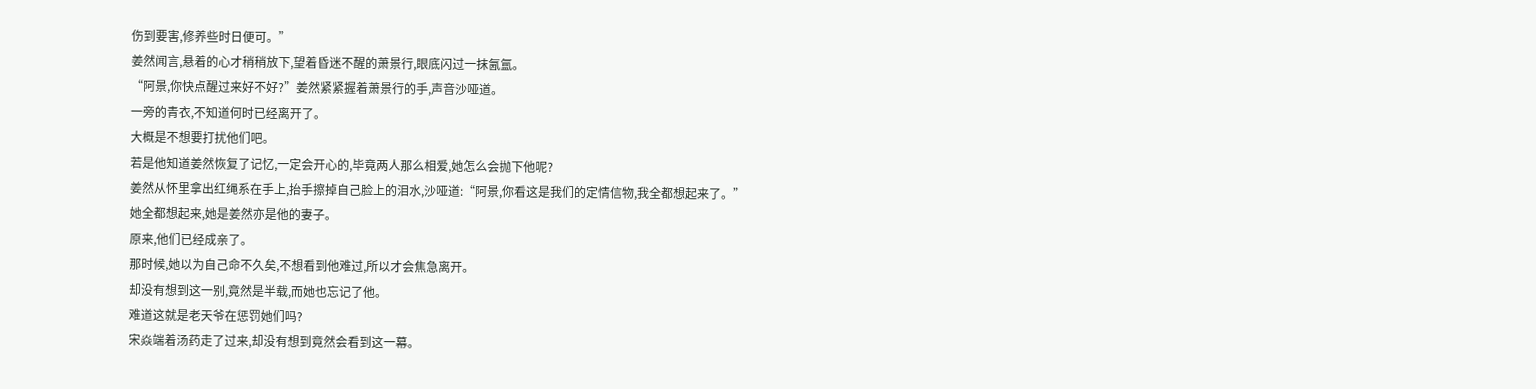伤到要害,修养些时日便可。”
姜然闻言,悬着的心才稍稍放下,望着昏迷不醒的萧景行,眼底闪过一抹氤氲。
“阿景,你快点醒过来好不好?”姜然紧紧握着萧景行的手,声音沙哑道。
一旁的青衣,不知道何时已经离开了。
大概是不想要打扰他们吧。
若是他知道姜然恢复了记忆,一定会开心的,毕竟两人那么相爱,她怎么会抛下他呢?
姜然从怀里拿出红绳系在手上,抬手擦掉自己脸上的泪水,沙哑道:“阿景,你看这是我们的定情信物,我全都想起来了。”
她全都想起来,她是姜然亦是他的妻子。
原来,他们已经成亲了。
那时候,她以为自己命不久矣,不想看到他难过,所以才会焦急离开。
却没有想到这一别,竟然是半载,而她也忘记了他。
难道这就是老天爷在惩罚她们吗?
宋焱端着汤药走了过来,却没有想到竟然会看到这一幕。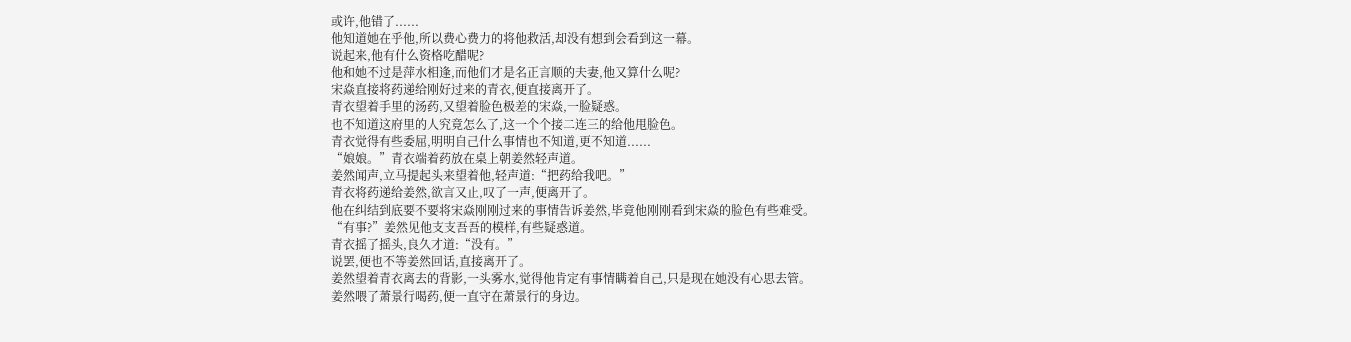或许,他错了......
他知道她在乎他,所以费心费力的将他救活,却没有想到会看到这一幕。
说起来,他有什么资格吃醋呢?
他和她不过是萍水相逢,而他们才是名正言顺的夫妻,他又算什么呢?
宋焱直接将药递给刚好过来的青衣,便直接离开了。
青衣望着手里的汤药,又望着脸色极差的宋焱,一脸疑惑。
也不知道这府里的人究竟怎么了,这一个个接二连三的给他甩脸色。
青衣觉得有些委屈,明明自己什么事情也不知道,更不知道......
“娘娘。”青衣端着药放在桌上朝姜然轻声道。
姜然闻声,立马提起头来望着他,轻声道:“把药给我吧。”
青衣将药递给姜然,欲言又止,叹了一声,便离开了。
他在纠结到底要不要将宋焱刚刚过来的事情告诉姜然,毕竟他刚刚看到宋焱的脸色有些难受。
“有事?”姜然见他支支吾吾的模样,有些疑惑道。
青衣摇了摇头,良久才道:“没有。”
说罢,便也不等姜然回话,直接离开了。
姜然望着青衣离去的背影,一头雾水,觉得他肯定有事情瞒着自己,只是现在她没有心思去管。
姜然喂了萧景行喝药,便一直守在萧景行的身边。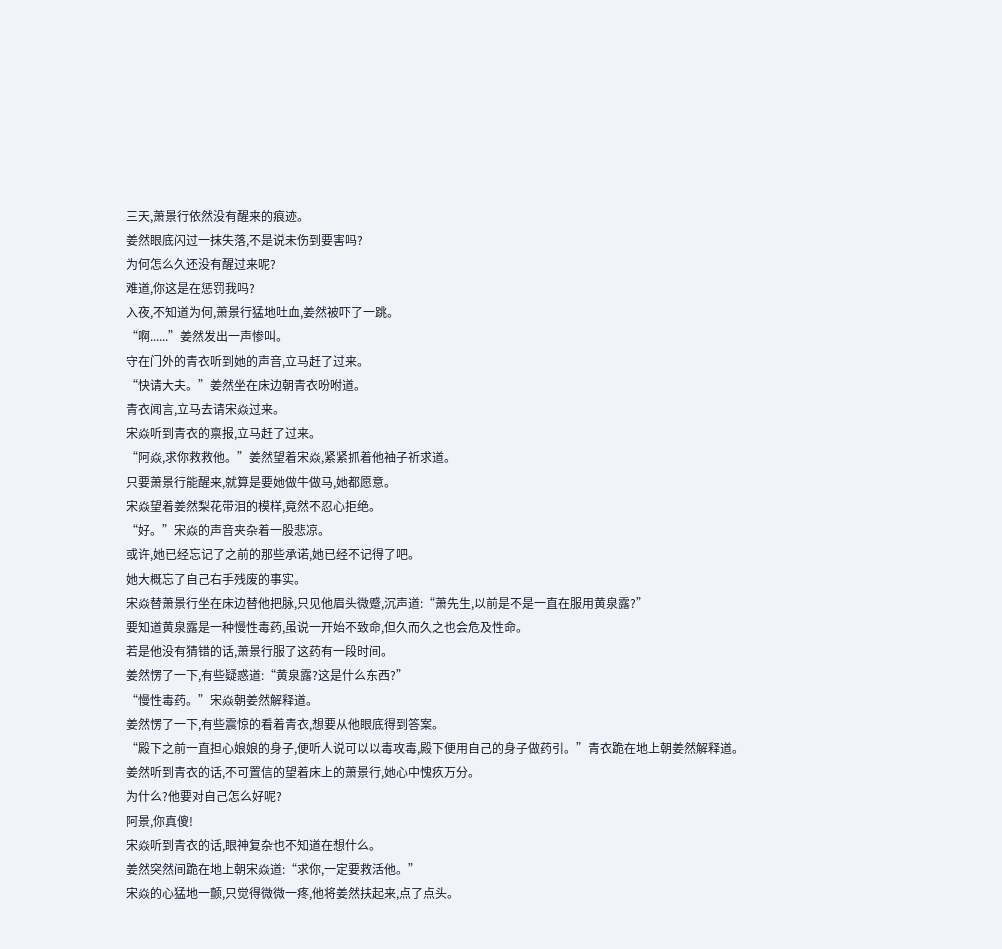三天,萧景行依然没有醒来的痕迹。
姜然眼底闪过一抹失落,不是说未伤到要害吗?
为何怎么久还没有醒过来呢?
难道,你这是在惩罚我吗?
入夜,不知道为何,萧景行猛地吐血,姜然被吓了一跳。
“啊......”姜然发出一声惨叫。
守在门外的青衣听到她的声音,立马赶了过来。
“快请大夫。”姜然坐在床边朝青衣吩咐道。
青衣闻言,立马去请宋焱过来。
宋焱听到青衣的禀报,立马赶了过来。
“阿焱,求你救救他。”姜然望着宋焱,紧紧抓着他袖子祈求道。
只要萧景行能醒来,就算是要她做牛做马,她都愿意。
宋焱望着姜然梨花带泪的模样,竟然不忍心拒绝。
“好。”宋焱的声音夹杂着一股悲凉。
或许,她已经忘记了之前的那些承诺,她已经不记得了吧。
她大概忘了自己右手残废的事实。
宋焱替萧景行坐在床边替他把脉,只见他眉头微蹙,沉声道:“萧先生,以前是不是一直在服用黄泉露?”
要知道黄泉露是一种慢性毒药,虽说一开始不致命,但久而久之也会危及性命。
若是他没有猜错的话,萧景行服了这药有一段时间。
姜然愣了一下,有些疑惑道:“黄泉露?这是什么东西?”
“慢性毒药。”宋焱朝姜然解释道。
姜然愣了一下,有些震惊的看着青衣,想要从他眼底得到答案。
“殿下之前一直担心娘娘的身子,便听人说可以以毒攻毒,殿下便用自己的身子做药引。”青衣跪在地上朝姜然解释道。
姜然听到青衣的话,不可置信的望着床上的萧景行,她心中愧疚万分。
为什么?他要对自己怎么好呢?
阿景,你真傻!
宋焱听到青衣的话,眼神复杂也不知道在想什么。
姜然突然间跪在地上朝宋焱道:“求你,一定要救活他。”
宋焱的心猛地一颤,只觉得微微一疼,他将姜然扶起来,点了点头。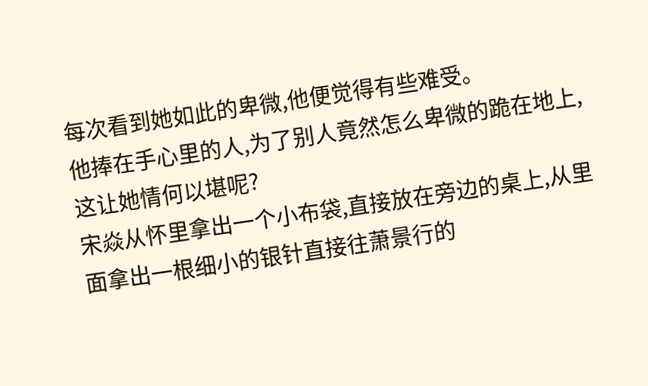每次看到她如此的卑微,他便觉得有些难受。
他捧在手心里的人,为了别人竟然怎么卑微的跪在地上,这让她情何以堪呢?
宋焱从怀里拿出一个小布袋,直接放在旁边的桌上,从里面拿出一根细小的银针直接往萧景行的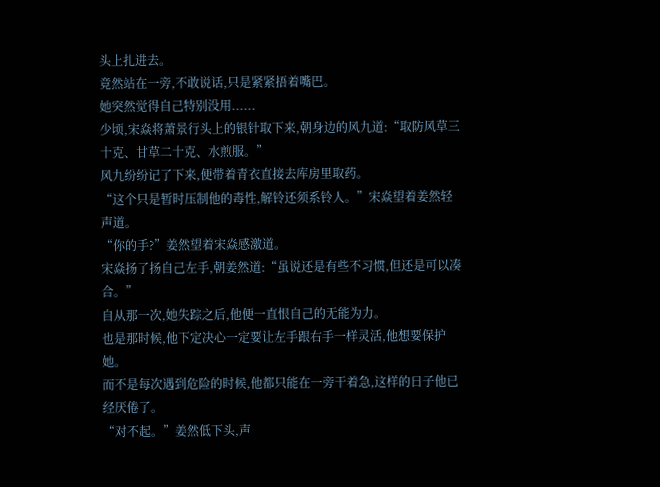头上扎进去。
竟然站在一旁,不敢说话,只是紧紧捂着嘴巴。
她突然觉得自己特别没用......
少顷,宋焱将萧景行头上的银针取下来,朝身边的风九道:“取防风草三十克、甘草二十克、水煎服。”
风九纷纷记了下来,便带着青衣直接去库房里取药。
“这个只是暂时压制他的毒性,解铃还须系铃人。”宋焱望着姜然轻声道。
“你的手?”姜然望着宋焱感激道。
宋焱扬了扬自己左手,朝姜然道:“虽说还是有些不习惯,但还是可以凑合。”
自从那一次,她失踪之后,他便一直恨自己的无能为力。
也是那时候,他下定决心一定要让左手跟右手一样灵活,他想要保护她。
而不是每次遇到危险的时候,他都只能在一旁干着急,这样的日子他已经厌倦了。
“对不起。”姜然低下头,声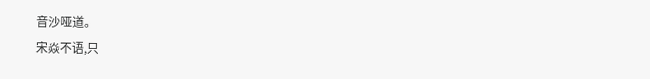音沙哑道。
宋焱不语,只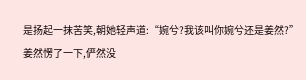是扬起一抹苦笑,朝她轻声道:“婉兮?我该叫你婉兮还是姜然?”
姜然愣了一下,俨然没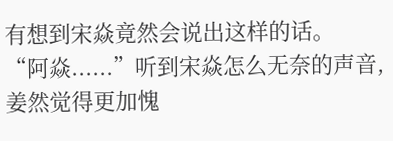有想到宋焱竟然会说出这样的话。
“阿焱......”听到宋焱怎么无奈的声音,姜然觉得更加愧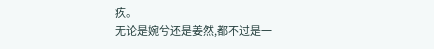疚。
无论是婉兮还是姜然,都不过是一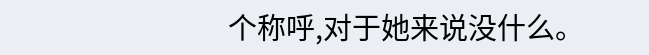个称呼,对于她来说没什么。